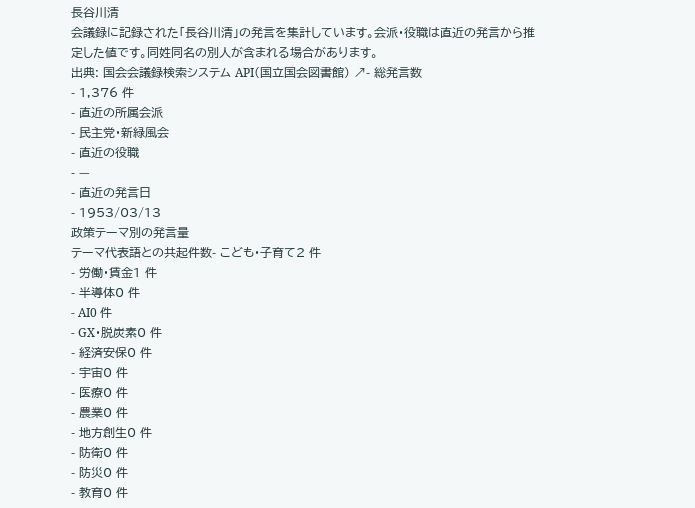長谷川清
会議録に記録された「長谷川清」の発言を集計しています。会派・役職は直近の発言から推定した値です。同姓同名の別人が含まれる場合があります。
出典: 国会会議録検索システム API(国立国会図書館) ↗- 総発言数
- 1,376 件
- 直近の所属会派
- 民主党・新緑風会
- 直近の役職
- —
- 直近の発言日
- 1953/03/13
政策テーマ別の発言量
テーマ代表語との共起件数- こども・子育て2 件
- 労働・賃金1 件
- 半導体0 件
- AI0 件
- GX・脱炭素0 件
- 経済安保0 件
- 宇宙0 件
- 医療0 件
- 農業0 件
- 地方創生0 件
- 防衛0 件
- 防災0 件
- 教育0 件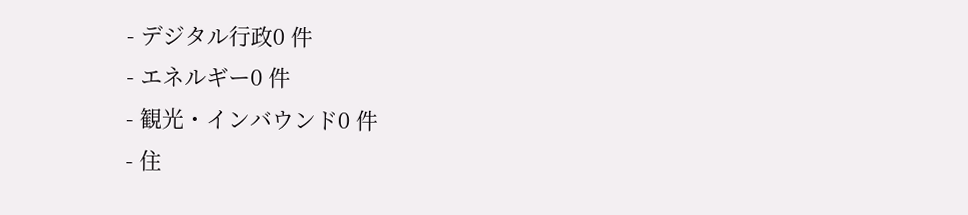- デジタル行政0 件
- エネルギー0 件
- 観光・インバウンド0 件
- 住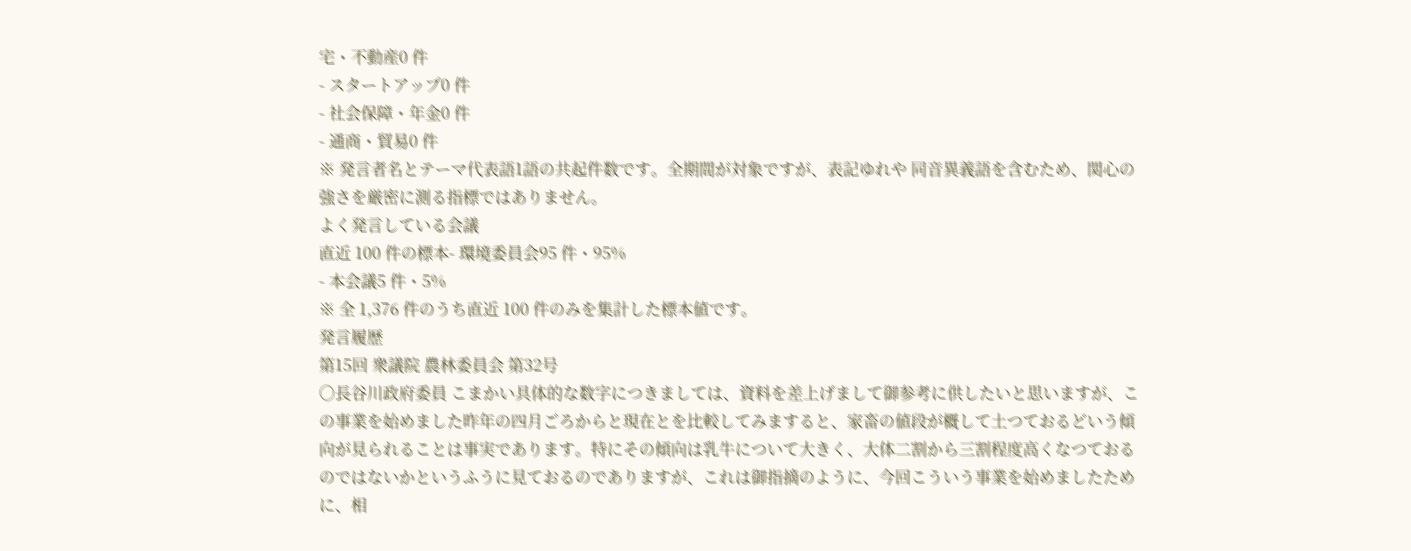宅・不動産0 件
- スタートアップ0 件
- 社会保障・年金0 件
- 通商・貿易0 件
※ 発言者名とテーマ代表語1語の共起件数です。全期間が対象ですが、表記ゆれや 同音異義語を含むため、関心の強さを厳密に測る指標ではありません。
よく発言している会議
直近 100 件の標本- 環境委員会95 件・95%
- 本会議5 件・5%
※ 全 1,376 件のうち直近 100 件のみを集計した標本値です。
発言履歴
第15回 衆議院 農林委員会 第32号
○長谷川政府委員 こまかい具体的な数字につきましては、資料を差上げまして御参考に供したいと思いますが、この事業を始めました昨年の四月ごろからと現在とを比較してみますると、家畜の値段が概して土つておるどいう傾向が見られることは事実であります。特にその傾向は乳牛について大きく、大体二割から三割程度高くなつておるのではないかというふうに見ておるのでありますが、これは御指摘のように、今回こういう事業を始めましたために、相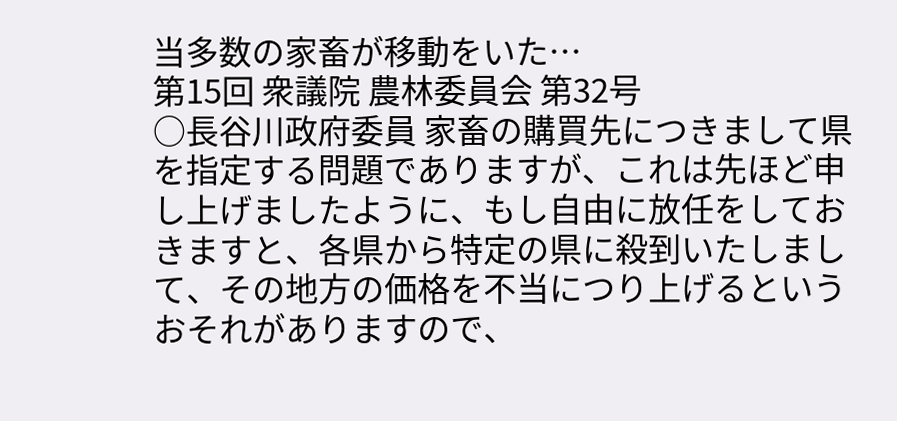当多数の家畜が移動をいた…
第15回 衆議院 農林委員会 第32号
○長谷川政府委員 家畜の購買先につきまして県を指定する問題でありますが、これは先ほど申し上げましたように、もし自由に放任をしておきますと、各県から特定の県に殺到いたしまして、その地方の価格を不当につり上げるというおそれがありますので、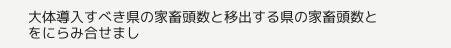大体導入すべき県の家畜頭数と移出する県の家畜頭数とをにらみ合せまし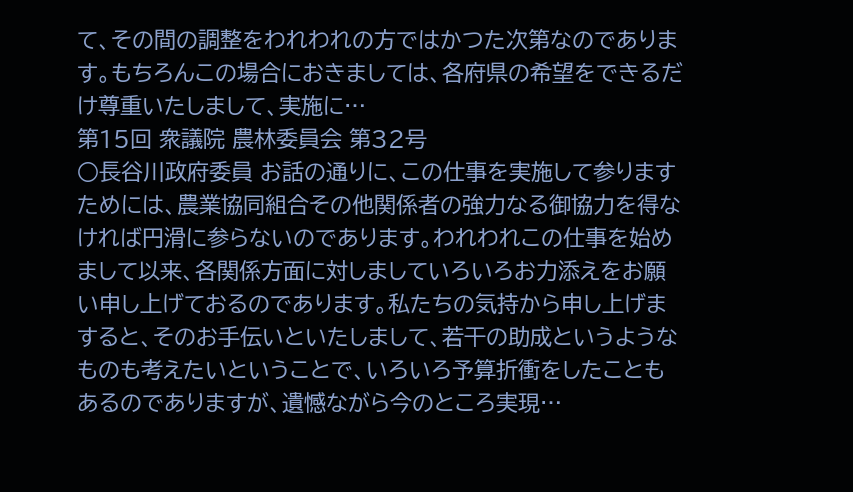て、その間の調整をわれわれの方ではかつた次第なのであります。もちろんこの場合におきましては、各府県の希望をできるだけ尊重いたしまして、実施に…
第15回 衆議院 農林委員会 第32号
○長谷川政府委員 お話の通りに、この仕事を実施して参りますためには、農業協同組合その他関係者の強力なる御協力を得なければ円滑に参らないのであります。われわれこの仕事を始めまして以来、各関係方面に対しましていろいろお力添えをお願い申し上げておるのであります。私たちの気持から申し上げますると、そのお手伝いといたしまして、若干の助成というようなものも考えたいということで、いろいろ予算折衝をしたこともあるのでありますが、遺憾ながら今のところ実現…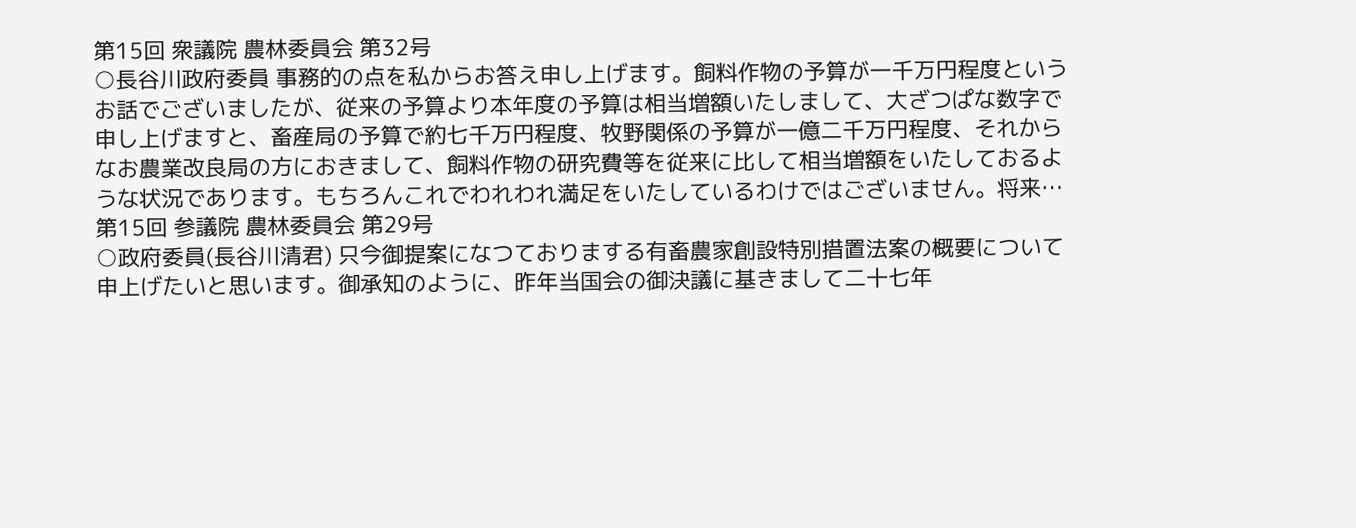第15回 衆議院 農林委員会 第32号
○長谷川政府委員 事務的の点を私からお答え申し上げます。飼料作物の予算が一千万円程度というお話でございましたが、従来の予算より本年度の予算は相当増額いたしまして、大ざつぱな数字で申し上げますと、畜産局の予算で約七千万円程度、牧野関係の予算が一億二千万円程度、それからなお農業改良局の方におきまして、飼料作物の研究費等を従来に比して相当増額をいたしておるような状況であります。もちろんこれでわれわれ満足をいたしているわけではございません。将来…
第15回 参議院 農林委員会 第29号
○政府委員(長谷川清君) 只今御提案になつておりまする有畜農家創設特別措置法案の概要について申上げたいと思います。御承知のように、昨年当国会の御決議に基きまして二十七年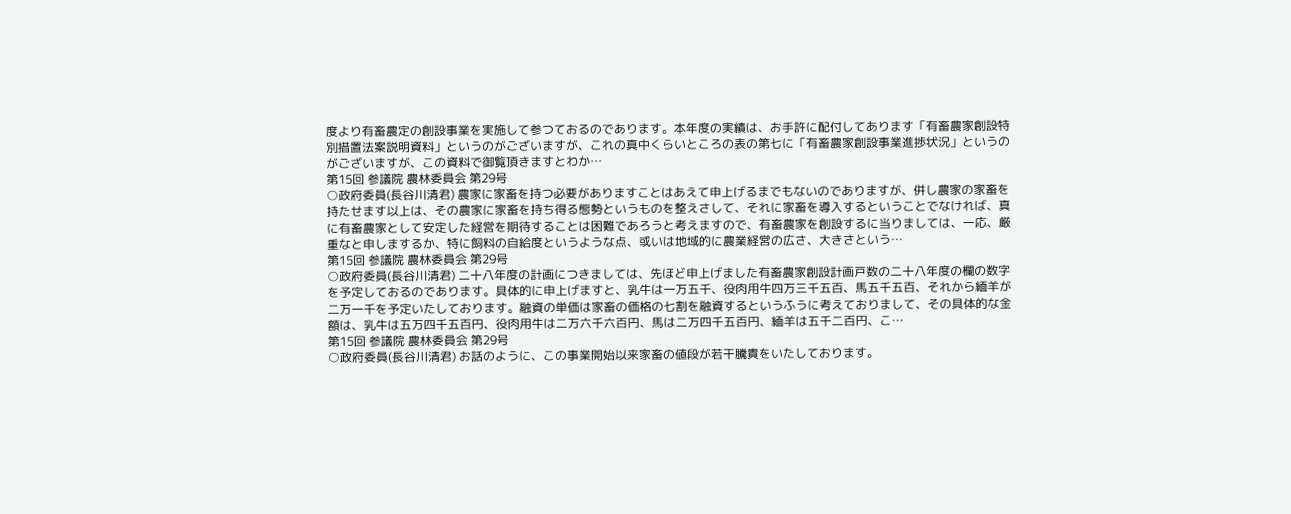度より有畜農定の創設事業を実施して参つておるのであります。本年度の実績は、お手許に配付してあります「有畜農家創設特別措置法案説明資料」というのがございますが、これの真中くらいところの表の第七に「有畜農家創設事業進捗状況」というのがございますが、この資料で御覧頂きますとわか…
第15回 参議院 農林委員会 第29号
○政府委員(長谷川清君) 農家に家畜を持つ必要がありますことはあえて申上げるまでもないのでありますが、併し農家の家畜を持たせます以上は、その農家に家畜を持ち得る態勢というものを整えさして、それに家畜を導入するということでなければ、真に有畜農家として安定した経営を期待することは困難であろうと考えますので、有畜農家を創設するに当りましては、一応、厳重なと申しまするか、特に飼料の自給度というような点、或いは地域的に農業経営の広さ、大きさという…
第15回 参議院 農林委員会 第29号
○政府委員(長谷川清君) 二十八年度の計画につきましては、先ほど申上げました有畜農家創設計画戸数の二十八年度の欄の数字を予定しておるのであります。具体的に申上げますと、乳牛は一万五千、役肉用牛四万三千五百、馬五千五百、それから緬羊が二万一千を予定いたしております。融資の単価は家畜の価格の七割を融資するというふうに考えておりまして、その具体的な金額は、乳牛は五万四千五百円、役肉用牛は二万六千六百円、馬は二万四千五百円、緬羊は五千二百円、こ…
第15回 参議院 農林委員会 第29号
○政府委員(長谷川清君) お話のように、この事業開始以来家畜の値段が若干騰貴をいたしております。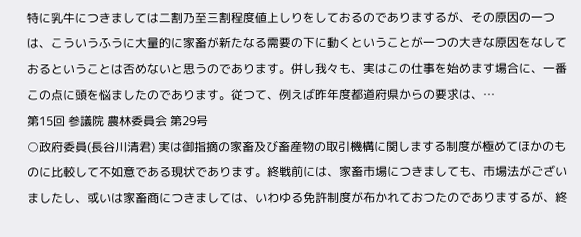特に乳牛につきましては二割乃至三割程度値上しりをしておるのでありまするが、その原因の一つは、こういうふうに大量的に家畜が新たなる需要の下に動くということが一つの大きな原因をなしておるということは否めないと思うのであります。併し我々も、実はこの仕事を始めます場合に、一番この点に頭を悩ましたのであります。従つて、例えば昨年度都道府県からの要求は、…
第15回 参議院 農林委員会 第29号
○政府委員(長谷川清君) 実は御指摘の家畜及び畜産物の取引機構に関しまする制度が極めてほかのものに比較して不如意である現状であります。終戦前には、家畜市場につきましても、市場法がございましたし、或いは家畜商につきましては、いわゆる免許制度が布かれておつたのでありまするが、終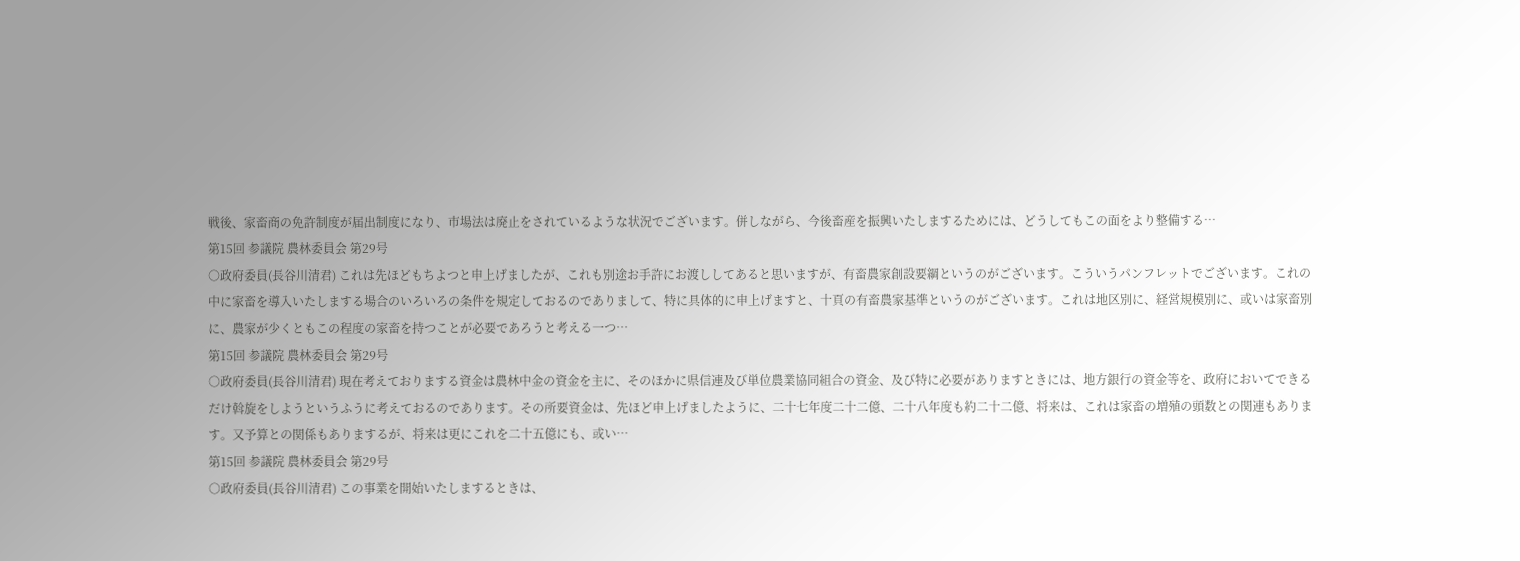戦後、家畜商の免許制度が届出制度になり、市場法は廃止をされているような状況でございます。併しながら、今後畜産を振興いたしまするためには、どうしてもこの面をより整備する…
第15回 参議院 農林委員会 第29号
○政府委員(長谷川清君) これは先ほどもちよつと申上げましたが、これも別途お手許にお渡ししてあると思いますが、有畜農家創設要綱というのがございます。こういうパンフレットでございます。これの中に家畜を導入いたしまする場合のいろいろの条件を規定しておるのでありまして、特に具体的に申上げますと、十頁の有畜農家基準というのがございます。これは地区別に、経営規模別に、或いは家畜別に、農家が少くともこの程度の家畜を持つことが必要であろうと考える一つ…
第15回 参議院 農林委員会 第29号
○政府委員(長谷川清君) 現在考えておりまする資金は農林中金の資金を主に、そのほかに県信連及び単位農業協同組合の資金、及び特に必要がありますときには、地方銀行の資金等を、政府においてできるだけ斡旋をしようというふうに考えておるのであります。その所要資金は、先ほど申上げましたように、二十七年度二十二億、二十八年度も約二十二億、将来は、これは家畜の増殖の頭数との関連もあります。又予算との関係もありまするが、将来は更にこれを二十五億にも、或い…
第15回 参議院 農林委員会 第29号
○政府委員(長谷川清君) この事業を開始いたしまするときは、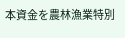本資金を農林漁業特別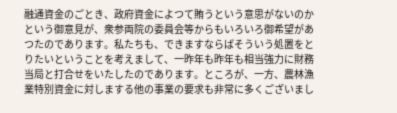融通資金のごとき、政府資金によつて賄うという意思がないのかという御意見が、衆参両院の委員会等からもいろいろ御希望があつたのであります。私たちも、できますならばそういう処置をとりたいということを考えまして、一昨年も昨年も相当強力に財務当局と打合せをいたしたのであります。ところが、一方、農林漁業特別資金に対しまする他の事業の要求も非常に多くございまし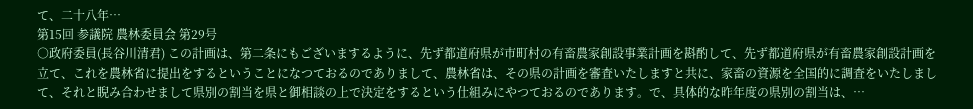て、二十八年…
第15回 参議院 農林委員会 第29号
○政府委員(長谷川清君) この計画は、第二条にもございまするように、先ず都道府県が市町村の有畜農家創設事業計画を斟酌して、先ず都道府県が有畜農家創設計画を立て、これを農林省に提出をするということになつておるのでありまして、農林省は、その県の計画を審査いたしますと共に、家畜の資源を全国的に調査をいたしまして、それと睨み合わせまして県別の割当を県と御相談の上で決定をするという仕組みにやつておるのであります。で、具体的な昨年度の県別の割当は、…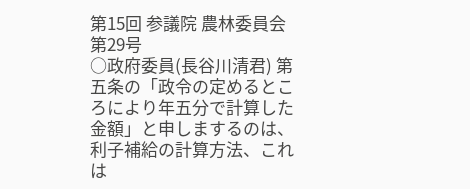第15回 参議院 農林委員会 第29号
○政府委員(長谷川清君) 第五条の「政令の定めるところにより年五分で計算した金額」と申しまするのは、利子補給の計算方法、これは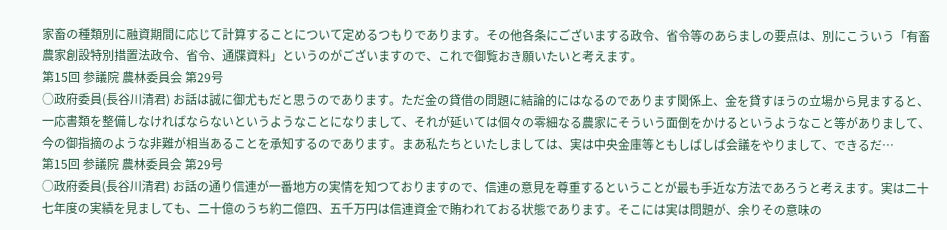家畜の種類別に融資期間に応じて計算することについて定めるつもりであります。その他各条にございまする政令、省令等のあらましの要点は、別にこういう「有畜農家創設特別措置法政令、省令、通牒資料」というのがございますので、これで御覧おき願いたいと考えます。
第15回 参議院 農林委員会 第29号
○政府委員(長谷川清君) お話は誠に御尤もだと思うのであります。ただ金の貸借の問題に結論的にはなるのであります関係上、金を貸すほうの立場から見ますると、一応書類を整備しなければならないというようなことになりまして、それが延いては個々の零細なる農家にそういう面倒をかけるというようなこと等がありまして、今の御指摘のような非難が相当あることを承知するのであります。まあ私たちといたしましては、実は中央金庫等ともしばしば会議をやりまして、できるだ…
第15回 参議院 農林委員会 第29号
○政府委員(長谷川清君) お話の通り信連が一番地方の実情を知つておりますので、信連の意見を尊重するということが最も手近な方法であろうと考えます。実は二十七年度の実績を見ましても、二十億のうち約二億四、五千万円は信連資金で賄われておる状態であります。そこには実は問題が、余りその意味の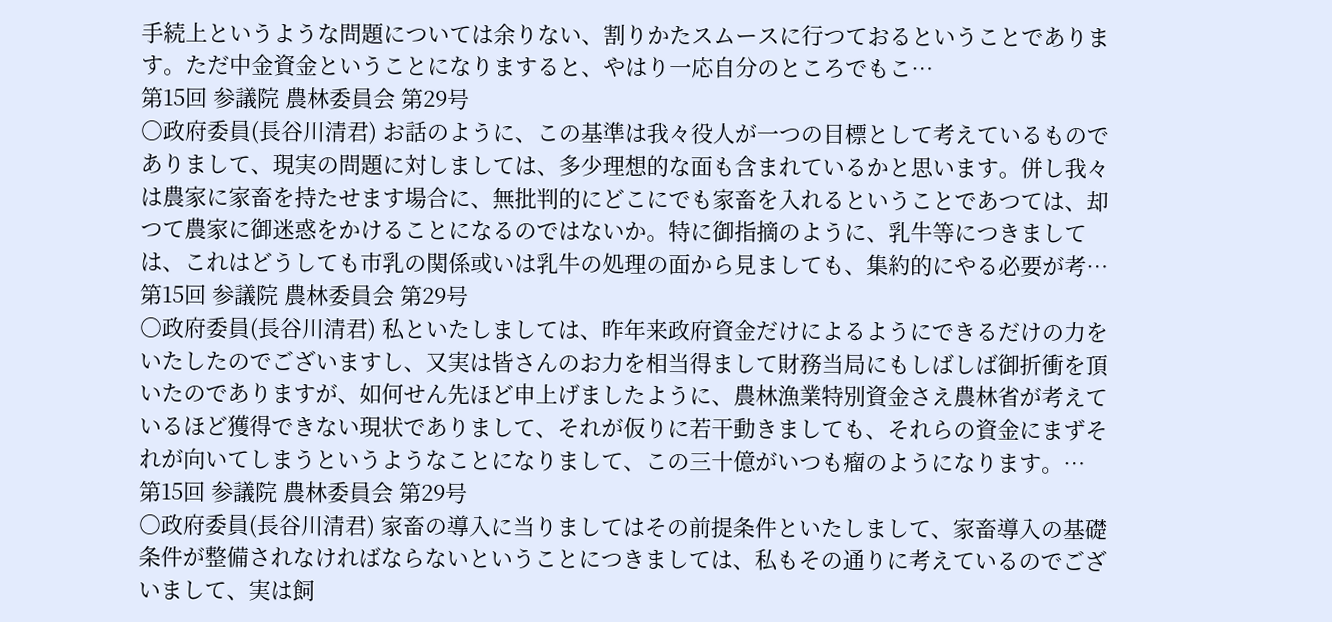手続上というような問題については余りない、割りかたスムースに行つておるということであります。ただ中金資金ということになりますると、やはり一応自分のところでもこ…
第15回 参議院 農林委員会 第29号
○政府委員(長谷川清君) お話のように、この基準は我々役人が一つの目標として考えているものでありまして、現実の問題に対しましては、多少理想的な面も含まれているかと思います。併し我々は農家に家畜を持たせます場合に、無批判的にどこにでも家畜を入れるということであつては、却つて農家に御迷惑をかけることになるのではないか。特に御指摘のように、乳牛等につきましては、これはどうしても市乳の関係或いは乳牛の処理の面から見ましても、集約的にやる必要が考…
第15回 参議院 農林委員会 第29号
○政府委員(長谷川清君) 私といたしましては、昨年来政府資金だけによるようにできるだけの力をいたしたのでございますし、又実は皆さんのお力を相当得まして財務当局にもしばしば御折衝を頂いたのでありますが、如何せん先ほど申上げましたように、農林漁業特別資金さえ農林省が考えているほど獲得できない現状でありまして、それが仮りに若干動きましても、それらの資金にまずそれが向いてしまうというようなことになりまして、この三十億がいつも瘤のようになります。…
第15回 参議院 農林委員会 第29号
○政府委員(長谷川清君) 家畜の導入に当りましてはその前提条件といたしまして、家畜導入の基礎条件が整備されなければならないということにつきましては、私もその通りに考えているのでございまして、実は飼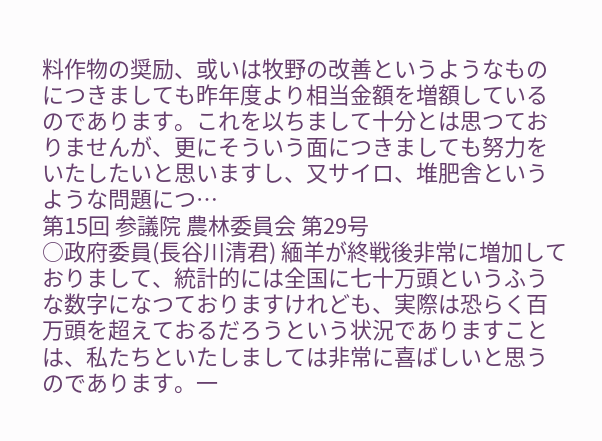料作物の奨励、或いは牧野の改善というようなものにつきましても昨年度より相当金額を増額しているのであります。これを以ちまして十分とは思つておりませんが、更にそういう面につきましても努力をいたしたいと思いますし、又サイロ、堆肥舎というような問題につ…
第15回 参議院 農林委員会 第29号
○政府委員(長谷川清君) 緬羊が終戦後非常に増加しておりまして、統計的には全国に七十万頭というふうな数字になつておりますけれども、実際は恐らく百万頭を超えておるだろうという状況でありますことは、私たちといたしましては非常に喜ばしいと思うのであります。一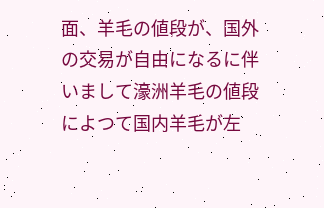面、羊毛の値段が、国外の交易が自由になるに伴いまして濠洲羊毛の値段によつて国内羊毛が左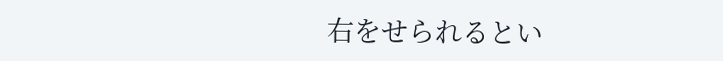右をせられるとい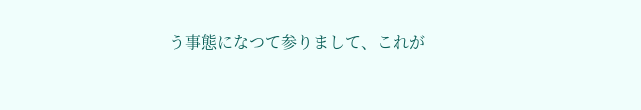う事態になつて参りまして、これが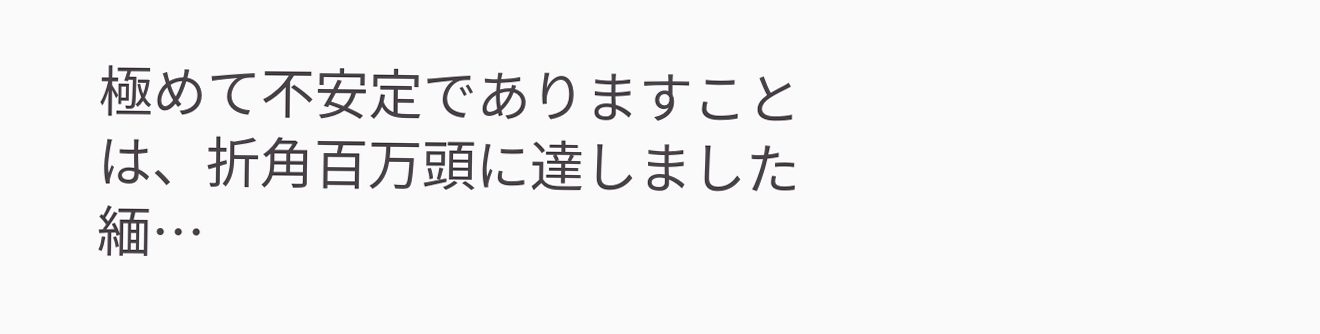極めて不安定でありますことは、折角百万頭に達しました緬…